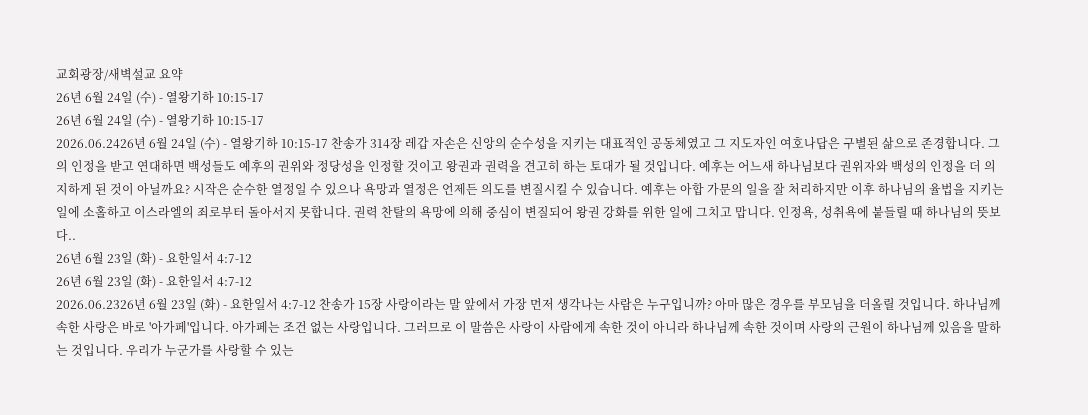교회광장/새벽설교 요약
26년 6월 24일 (수) - 열왕기하 10:15-17
26년 6월 24일 (수) - 열왕기하 10:15-17
2026.06.2426년 6월 24일 (수) - 열왕기하 10:15-17 찬송가 314장 레갑 자손은 신앙의 순수성을 지키는 대표적인 공동체였고 그 지도자인 여호나답은 구별된 삶으로 존경합니다. 그의 인정을 받고 연대하면 백성들도 예후의 권위와 정당성을 인정할 것이고 왕권과 권력을 견고히 하는 토대가 될 것입니다. 예후는 어느새 하나님보다 권위자와 백성의 인정을 더 의지하게 된 것이 아닐까요? 시작은 순수한 열정일 수 있으나 욕망과 열정은 언제든 의도를 변질시킬 수 있습니다. 예후는 아합 가문의 일을 잘 처리하지만 이후 하나님의 율법을 지키는 일에 소홀하고 이스라엘의 죄로부터 돌아서지 못합니다. 권력 찬탈의 욕망에 의해 중심이 변질되어 왕권 강화를 위한 일에 그치고 맙니다. 인정욕, 성취욕에 붙들릴 때 하나님의 뜻보다..
26년 6월 23일 (화) - 요한일서 4:7-12
26년 6월 23일 (화) - 요한일서 4:7-12
2026.06.2326년 6월 23일 (화) - 요한일서 4:7-12 찬송가 15장 사랑이라는 말 앞에서 가장 먼저 생각나는 사람은 누구입니까? 아마 많은 경우를 부모님을 더올릴 것입니다. 하나님께 속한 사랑은 바로 '아가페'입니다. 아가페는 조건 없는 사랑입니다. 그러므로 이 말씀은 사랑이 사람에게 속한 것이 아니라 하나님께 속한 것이며 사랑의 근원이 하나님께 있음을 말하는 것입니다. 우리가 누군가를 사랑할 수 있는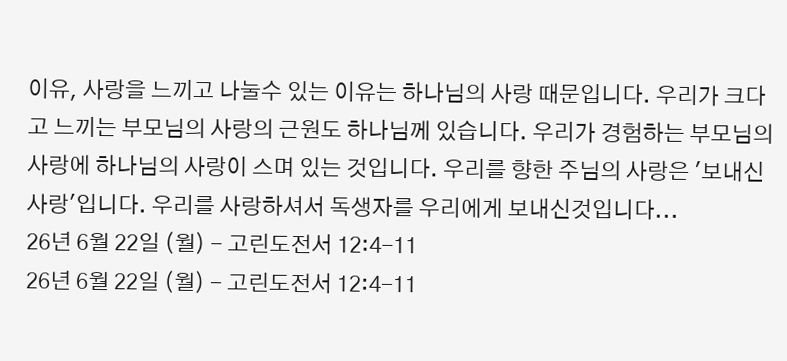이유, 사랑을 느끼고 나눌수 있는 이유는 하나님의 사랑 때문입니다. 우리가 크다고 느끼는 부모님의 사랑의 근원도 하나님께 있습니다. 우리가 경험하는 부모님의 사랑에 하나님의 사랑이 스며 있는 것입니다. 우리를 향한 주님의 사랑은 '보내신 사랑'입니다. 우리를 사랑하셔서 독생자를 우리에게 보내신것입니다...
26년 6월 22일 (월) - 고린도전서 12:4-11
26년 6월 22일 (월) - 고린도전서 12:4-11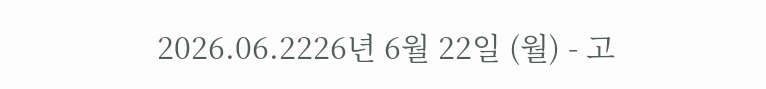2026.06.2226년 6월 22일 (월) - 고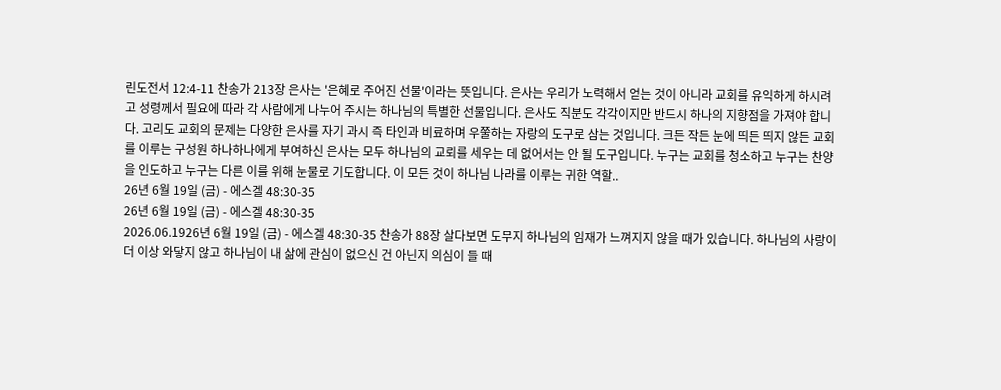린도전서 12:4-11 찬송가 213장 은사는 '은혜로 주어진 선물'이라는 뜻입니다. 은사는 우리가 노력해서 얻는 것이 아니라 교회를 유익하게 하시려고 성령께서 필요에 따라 각 사람에게 나누어 주시는 하나님의 특별한 선물입니다. 은사도 직분도 각각이지만 반드시 하나의 지향점을 가져야 합니다. 고리도 교회의 문제는 다양한 은사를 자기 과시 즉 타인과 비료하며 우쭐하는 자랑의 도구로 삼는 것입니다. 크든 작든 눈에 띄든 띄지 않든 교회를 이루는 구성원 하나하나에게 부여하신 은사는 모두 하나님의 교뢰를 세우는 데 없어서는 안 될 도구입니다. 누구는 교회를 청소하고 누구는 찬양을 인도하고 누구는 다른 이를 위해 눈물로 기도합니다. 이 모든 것이 하나님 나라를 이루는 귀한 역할..
26년 6월 19일 (금) - 에스겔 48:30-35
26년 6월 19일 (금) - 에스겔 48:30-35
2026.06.1926년 6월 19일 (금) - 에스겔 48:30-35 찬송가 88장 살다보면 도무지 하나님의 임재가 느껴지지 않을 때가 있습니다. 하나님의 사랑이 더 이상 와닿지 않고 하나님이 내 삶에 관심이 없으신 건 아닌지 의심이 들 때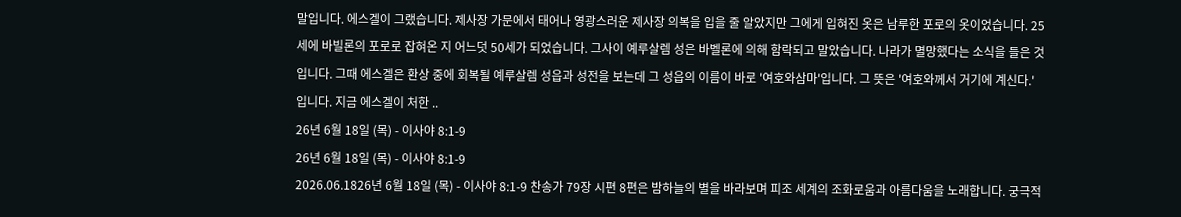말입니다. 에스겔이 그랬습니다. 제사장 가문에서 태어나 영광스러운 제사장 의복을 입을 줄 알았지만 그에게 입혀진 옷은 남루한 포로의 옷이었습니다. 25세에 바빌론의 포로로 잡혀온 지 어느덧 50세가 되었습니다. 그사이 예루살렘 성은 바벨론에 의해 함락되고 말았습니다. 나라가 멸망했다는 소식을 들은 것입니다. 그때 에스겔은 환상 중에 회복될 예루살렘 성읍과 성전을 보는데 그 성읍의 이름이 바로 '여호와삼마'입니다. 그 뜻은 '여호와께서 거기에 계신다.'입니다. 지금 에스겔이 처한 ..
26년 6월 18일 (목) - 이사야 8:1-9
26년 6월 18일 (목) - 이사야 8:1-9
2026.06.1826년 6월 18일 (목) - 이사야 8:1-9 찬송가 79장 시편 8편은 밤하늘의 별을 바라보며 피조 세계의 조화로움과 아름다움을 노래합니다. 궁극적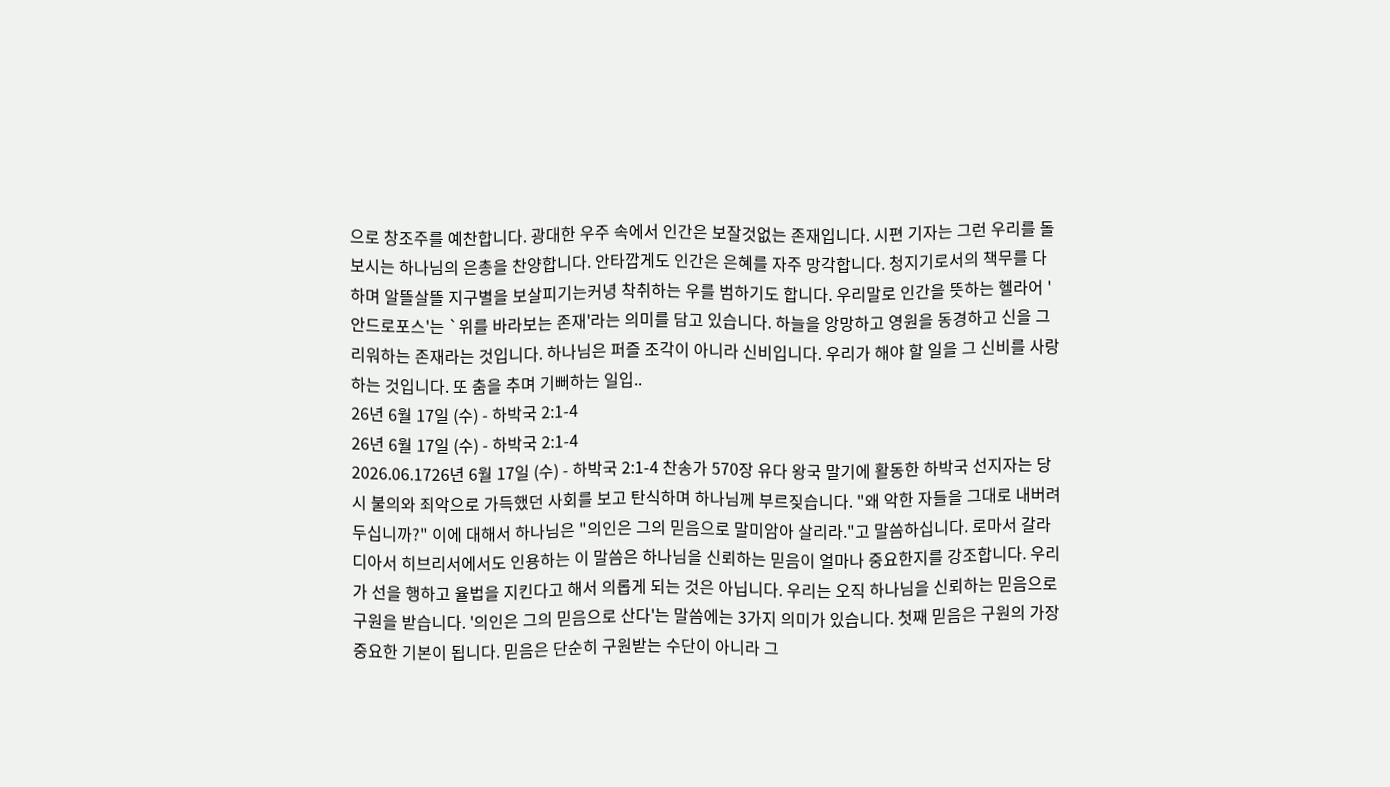으로 창조주를 예찬합니다. 광대한 우주 속에서 인간은 보잘것없는 존재입니다. 시편 기자는 그런 우리를 돌보시는 하나님의 은총을 찬양합니다. 안타깝게도 인간은 은혜를 자주 망각합니다. 청지기로서의 책무를 다하며 알뜰살뜰 지구별을 보살피기는커녕 착취하는 우를 범하기도 합니다. 우리말로 인간을 뜻하는 헬라어 '안드로포스'는 `위를 바라보는 존재'라는 의미를 담고 있습니다. 하늘을 앙망하고 영원을 동경하고 신을 그리워하는 존재라는 것입니다. 하나님은 퍼즐 조각이 아니라 신비입니다. 우리가 해야 할 일을 그 신비를 사랑하는 것입니다. 또 춤을 추며 기뻐하는 일입..
26년 6월 17일 (수) - 하박국 2:1-4
26년 6월 17일 (수) - 하박국 2:1-4
2026.06.1726년 6월 17일 (수) - 하박국 2:1-4 찬송가 570장 유다 왕국 말기에 활동한 하박국 선지자는 당시 불의와 죄악으로 가득했던 사회를 보고 탄식하며 하나님께 부르짖습니다. "왜 악한 자들을 그대로 내버려 두십니까?" 이에 대해서 하나님은 "의인은 그의 믿음으로 말미암아 살리라."고 말씀하십니다. 로마서 갈라디아서 히브리서에서도 인용하는 이 말씀은 하나님을 신뢰하는 믿음이 얼마나 중요한지를 강조합니다. 우리가 선을 행하고 율법을 지킨다고 해서 의롭게 되는 것은 아닙니다. 우리는 오직 하나님을 신뢰하는 믿음으로 구원을 받습니다. '의인은 그의 믿음으로 산다'는 말씀에는 3가지 의미가 있습니다. 첫째 믿음은 구원의 가장 중요한 기본이 됩니다. 믿음은 단순히 구원받는 수단이 아니라 그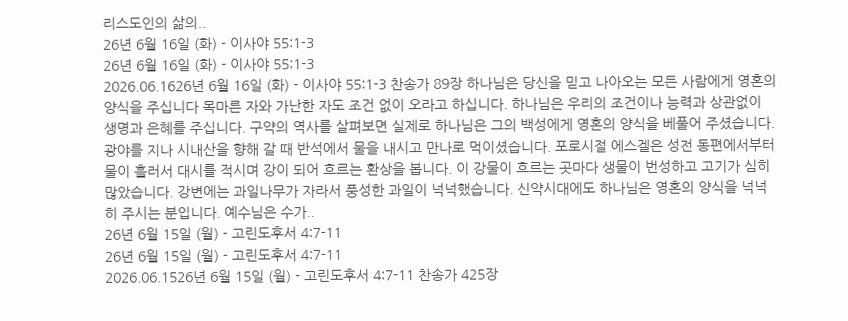리스도인의 삶의..
26년 6월 16일 (화) - 이사야 55:1-3
26년 6월 16일 (화) - 이사야 55:1-3
2026.06.1626년 6월 16일 (화) - 이사야 55:1-3 찬송가 89장 하나님은 당신을 믿고 나아오는 모든 사람에게 영혼의 양식을 주십니다 목마른 자와 가난한 자도 조건 없이 오라고 하십니다. 하나님은 우리의 조건이나 능력과 상관없이 생명과 은혜를 주십니다. 구약의 역사를 살펴보면 실제로 하나님은 그의 백성에게 영혼의 양식을 베풀어 주셨습니다. 광야를 지나 시내산을 향해 갈 때 반석에서 물을 내시고 만나로 먹이셨습니다. 포로시절 에스겔은 성전 동편에서부터 물이 흘러서 대시를 적시며 강이 되어 흐르는 환상을 봅니다. 이 강물이 흐르는 곳마다 생물이 번성하고 고기가 심히 많았습니다. 강변에는 과일나무가 자라서 풍성한 과일이 넉넉했습니다. 신약시대에도 하나님은 영혼의 양식을 넉넉히 주시는 분입니다. 예수님은 수가..
26년 6월 15일 (월) - 고린도후서 4:7-11
26년 6월 15일 (월) - 고린도후서 4:7-11
2026.06.1526년 6월 15일 (월) - 고린도후서 4:7-11 찬송가 425장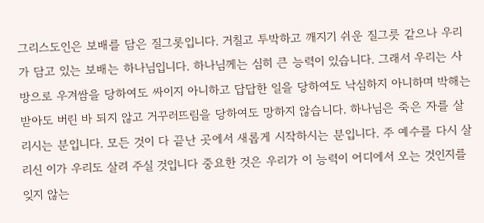그리스도인은 보배를 담은 질그롯입니다. 거칠고 투박하고 깨지기 쉬운 질그릇 같으나 우리가 담고 있는 보배는 하나님입니다. 하나님께는 심히 큰 능력이 있습니다. 그래서 우리는 사방으로 우겨쌈을 당하여도 싸이지 아니하고 답답한 일을 당하여도 낙심하지 아니하며 박해는 받아도 버린 바 되지 않고 거꾸러뜨림을 당하여도 망하지 않습니다. 하나님은 죽은 자를 살리시는 분입니다. 모든 것이 다 끝난 곳에서 새롭게 시작하시는 분입니다. 주 예수를 다시 살리신 이가 우리도 살려 주실 것입니다 중요한 것은 우리가 이 능력이 어디에서 오는 것인지를 잊지 않는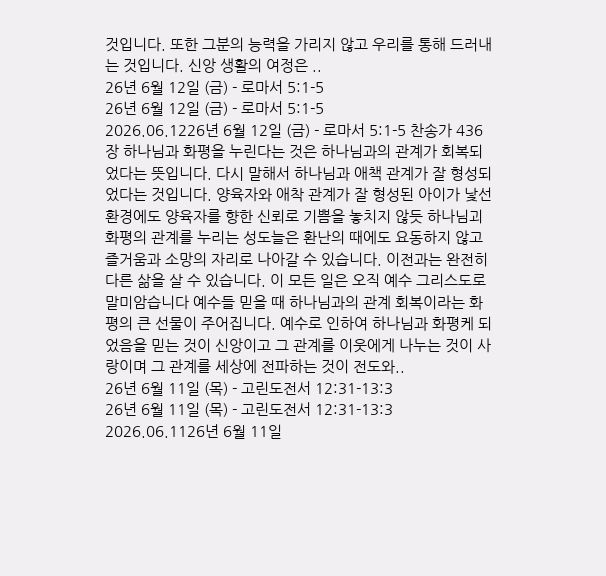것입니다. 또한 그분의 능력을 가리지 않고 우리를 통해 드러내는 것입니다. 신앙 생활의 여정은 ..
26년 6월 12일 (금) - 로마서 5:1-5
26년 6월 12일 (금) - 로마서 5:1-5
2026.06.1226년 6월 12일 (금) - 로마서 5:1-5 찬송가 436장 하나님과 화평을 누린다는 것은 하나님과의 관계가 회복되었다는 뜻입니다. 다시 말해서 하나님과 애책 관계가 잘 형성되었다는 것입니다. 양육자와 애착 관계가 잘 형성된 아이가 낯선 환경에도 양육자를 향한 신뢰로 기쁨을 놓치지 않듯 하나님괴 화평의 관계를 누리는 성도늘은 환난의 때에도 요동하지 않고 즐거움과 소망의 자리로 나아갈 수 있습니다. 이전과는 완전히 다른 삶을 살 수 있습니다. 이 모든 일은 오직 예수 그리스도로 말미암습니다 예수들 믿을 때 하나님과의 관계 회복이라는 화평의 큰 선물이 주어집니다. 예수로 인하여 하나님과 화평케 되었음을 믿는 것이 신앙이고 그 관계를 이웃에게 나누는 것이 사랑이며 그 관계를 세상에 전파하는 것이 전도와..
26년 6월 11일 (목) - 고린도전서 12:31-13:3
26년 6월 11일 (목) - 고린도전서 12:31-13:3
2026.06.1126년 6월 11일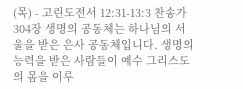(목) - 고린도전서 12:31-13:3 찬송가 304장 생명의 공동체는 하나님의 서울을 받은 은사 공동체입니다. 생명의 능력을 받은 사람들이 예수 그리스도의 몸을 이루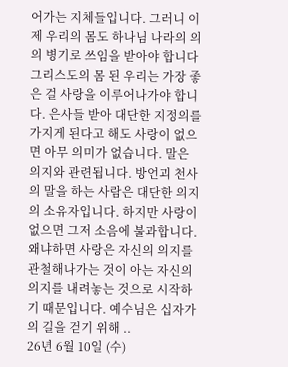어가는 지체들입니다. 그러니 이제 우리의 몸도 하나님 나라의 의의 병기로 쓰임을 받아야 합니다 그리스도의 몸 된 우리는 가장 좋은 걸 사랑을 이루어나가야 합니다. 은사들 받아 대단한 지정의를 가지게 된다고 해도 사랑이 없으면 아무 의미가 없습니다. 말은 의지와 관련됩니다. 방언괴 천사의 말을 하는 사람은 대단한 의지의 소유자입니다. 하지만 사랑이 없으면 그저 소음에 불과합니다. 왜냐하면 사랑은 자신의 의지를 관철해나가는 것이 아는 자신의 의지를 내려놓는 것으로 시작하기 때문입니다. 예수님은 십자가의 길을 걷기 위해 ..
26년 6월 10일 (수)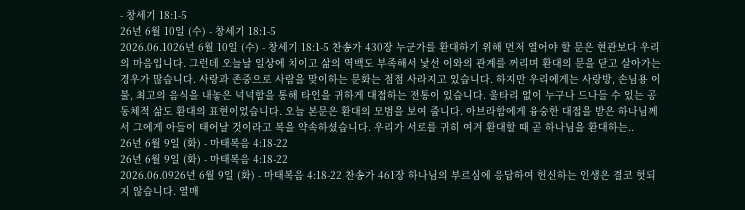- 창세기 18:1-5
26년 6월 10일 (수) - 창세기 18:1-5
2026.06.1026년 6월 10일 (수) - 창세기 18:1-5 찬송가 430장 누군가를 환대하기 위해 먼저 열어야 할 문은 현관보다 우리의 마음입니다. 그런데 오늘날 일상에 치이고 삶의 역백도 부족해서 낯선 이와의 관계를 꺼리며 환대의 문을 닫고 살아가는 경우가 많습니다. 사랑과 존중으로 사람을 맞이하는 문화는 점점 사라지고 있습니다. 하지만 우리에게는 사랑방, 손님용 이불, 최고의 음식을 내놓은 넉넉함을 통해 타인을 귀하게 대접하는 전통이 있습니다. 울타리 없이 누구나 드나들 수 있는 공동체적 삶도 환대의 표현이었습니다. 오늘 본문은 환대의 모범을 보여 줍니다. 아브라함에게 융숭한 대접을 받은 하나님께서 그에게 아들이 태어날 것이라고 복을 약속하셨습니다. 우리가 서로를 귀히 여겨 환대할 때 곧 하나님을 환대하는..
26년 6월 9일 (화) - 마태복음 4:18-22
26년 6월 9일 (화) - 마태복음 4:18-22
2026.06.0926년 6월 9일 (화) - 마태복음 4:18-22 찬송가 461장 하나님의 부르심에 응답하여 헌신하는 인생은 결코 헛되지 않습니다. 열매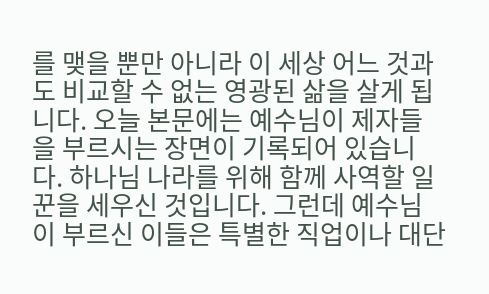를 맺을 뿐만 아니라 이 세상 어느 것과도 비교할 수 없는 영광된 삶을 살게 됩니다. 오늘 본문에는 예수님이 제자들을 부르시는 장면이 기록되어 있습니다. 하나님 나라를 위해 함께 사역할 일꾼을 세우신 것입니다. 그런데 예수님이 부르신 이들은 특별한 직업이나 대단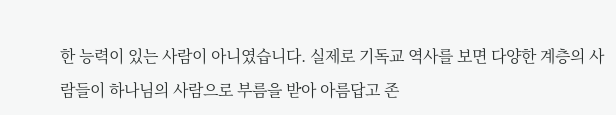한 능력이 있는 사람이 아니였습니다. 실제로 기독교 역사를 보면 다양한 계층의 사람들이 하나님의 사람으로 부름을 받아 아름답고 존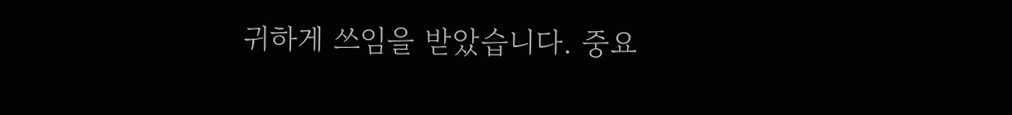귀하게 쓰임을 받았습니다. 중요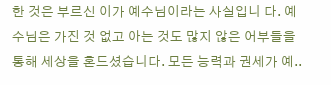한 것은 부르신 이가 예수님이라는 사실입니 다. 예수님은 가진 것 없고 아는 것도 많지 않은 어부들을 통해 세상을 혼드셨습니다. 모든 능력과 권세가 예..